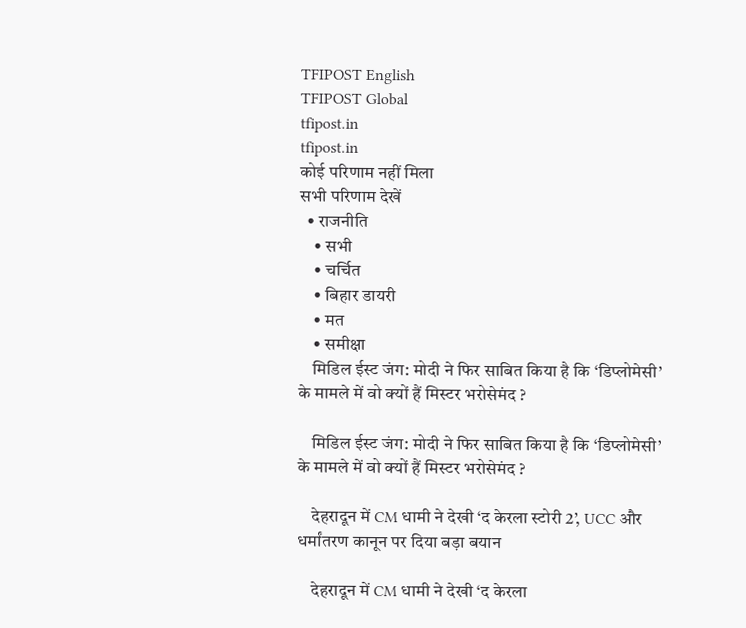TFIPOST English
TFIPOST Global
tfipost.in
tfipost.in
कोई परिणाम नहीं मिला
सभी परिणाम देखें
  • राजनीति
    • सभी
    • चर्चित
    • बिहार डायरी
    • मत
    • समीक्षा
    मिडिल ईस्ट जंग: मोदी ने फिर साबित किया है कि ‘डिप्लोमेसी’ के मामले में वो क्यों हैं मिस्टर भरोसेमंद ?

    मिडिल ईस्ट जंग: मोदी ने फिर साबित किया है कि ‘डिप्लोमेसी’ के मामले में वो क्यों हैं मिस्टर भरोसेमंद ?

    देहरादून में CM धामी ने देखी ‘द केरला स्टोरी 2’, UCC और धर्मांतरण कानून पर दिया बड़ा बयान

    देहरादून में CM धामी ने देखी ‘द केरला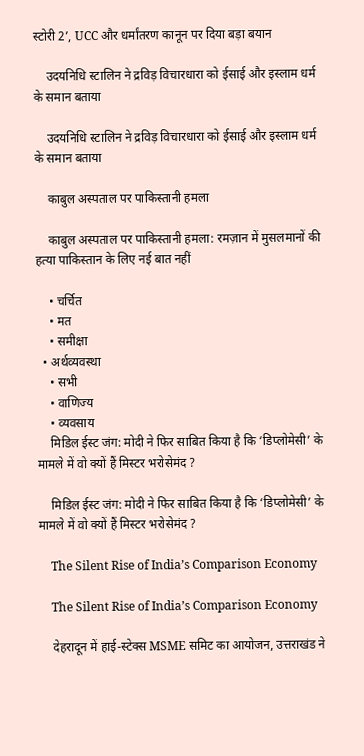स्टोरी 2’, UCC और धर्मांतरण कानून पर दिया बड़ा बयान

    उदयनिधि स्टालिन ने द्रविड़ विचारधारा को ईसाई और इस्लाम धर्म के समान बताया

    उदयनिधि स्टालिन ने द्रविड़ विचारधारा को ईसाई और इस्लाम धर्म के समान बताया

    काबुल अस्पताल पर पाकिस्तानी हमला

    काबुल अस्पताल पर पाकिस्तानी हमला: रमज़ान में मुसलमानों की हत्या पाकिस्तान के लिए नई बात नहीं

    • चर्चित
    • मत
    • समीक्षा
  • अर्थव्यवस्था
    • सभी
    • वाणिज्य
    • व्यवसाय
    मिडिल ईस्ट जंग: मोदी ने फिर साबित किया है कि ‘डिप्लोमेसी’ के मामले में वो क्यों हैं मिस्टर भरोसेमंद ?

    मिडिल ईस्ट जंग: मोदी ने फिर साबित किया है कि ‘डिप्लोमेसी’ के मामले में वो क्यों हैं मिस्टर भरोसेमंद ?

    The Silent Rise of India’s Comparison Economy

    The Silent Rise of India’s Comparison Economy

    देहरादून में हाई-स्टेक्स MSME समिट का आयोजन, उत्तराखंड ने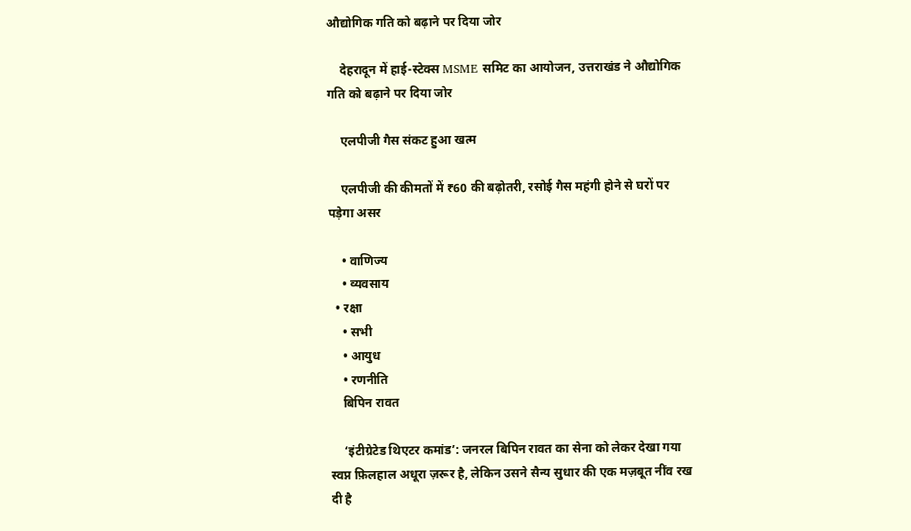औद्योगिक गति को बढ़ाने पर दिया जोर

    देहरादून में हाई-स्टेक्स MSME समिट का आयोजन, उत्तराखंड ने औद्योगिक गति को बढ़ाने पर दिया जोर

    एलपीजी गैस संकट हुआ खत्म

    एलपीजी की कीमतों में ₹60 की बढ़ोतरी, रसोई गैस महंगी होने से घरों पर पड़ेगा असर

    • वाणिज्य
    • व्यवसाय
  • रक्षा
    • सभी
    • आयुध
    • रणनीति
    बिपिन रावत

    ‘इंटीग्रेटेड थिएटर कमांड’: जनरल बिपिन रावत का सेना को लेकर देखा गया स्वप्न फ़िलहाल अधूरा ज़रूर है, लेकिन उसने सैन्य सुधार की एक मज़बूत नींव रख दी है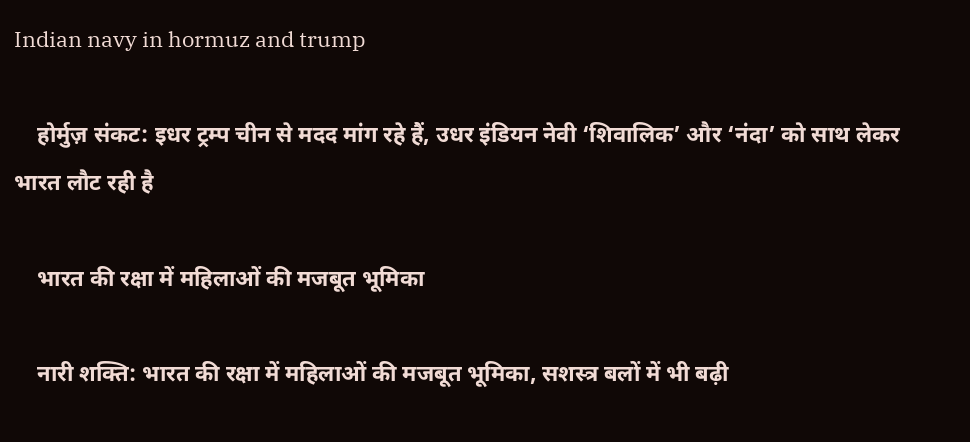Indian navy in hormuz and trump

    होर्मुज़ संकट: इधर ट्रम्प चीन से मदद मांग रहे हैं, उधर इंडियन नेवी ‘शिवालिक’ और ‘नंदा’ को साथ लेकर भारत लौट रही है

    भारत की रक्षा में महिलाओं की मजबूत भूमिका

    नारी शक्ति: भारत की रक्षा में महिलाओं की मजबूत भूमिका, सशस्त्र बलों में भी बढ़ी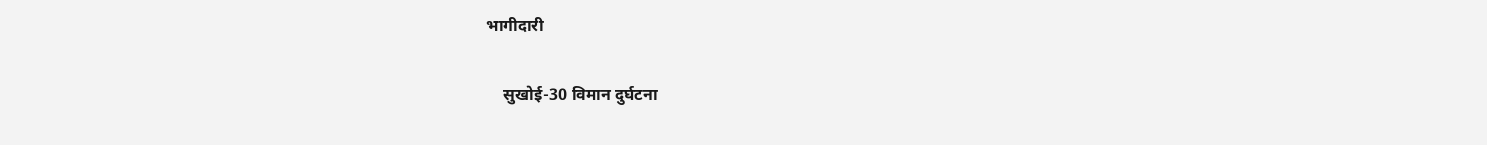भागीदारी

    सुखोई-30 विमान दुर्घटना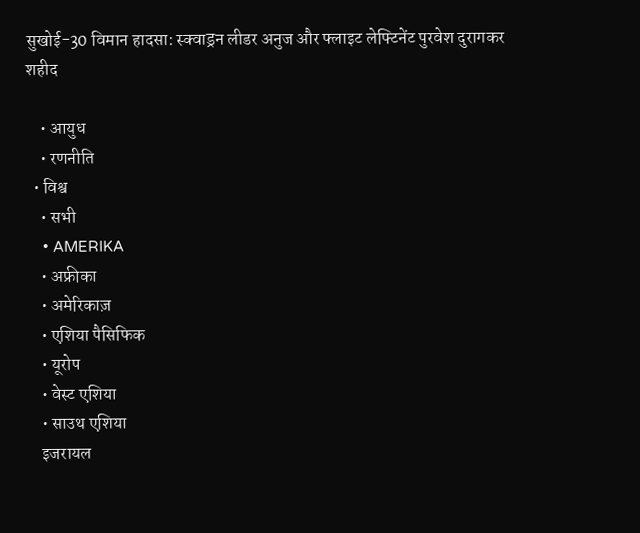सुखोई-30 विमान हादसा: स्क्वाड्रन लीडर अनुज और फ्लाइट लेफ्टिनेंट पुरवेश दुरागकर शहीद

    • आयुध
    • रणनीति
  • विश्व
    • सभी
    • AMERIKA
    • अफ्रीका
    • अमेरिकाज़
    • एशिया पैसिफिक
    • यूरोप
    • वेस्ट एशिया
    • साउथ एशिया
    इजरायल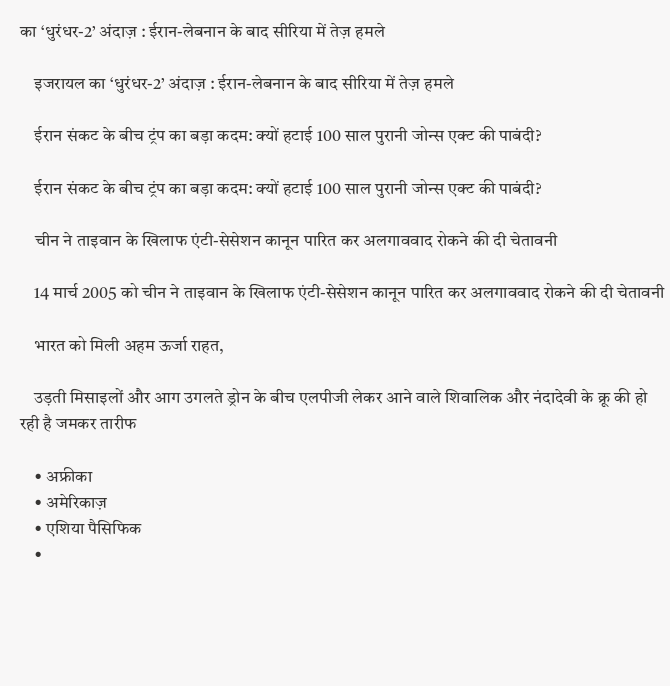का ‘धुरंधर-2’ अंदाज़ : ईरान-लेबनान के बाद सीरिया में तेज़ हमले

    इजरायल का ‘धुरंधर-2’ अंदाज़ : ईरान-लेबनान के बाद सीरिया में तेज़ हमले

    ईरान संकट के बीच ट्रंप का बड़ा कदम: क्यों हटाई 100 साल पुरानी जोन्स एक्ट की पाबंदी?

    ईरान संकट के बीच ट्रंप का बड़ा कदम: क्यों हटाई 100 साल पुरानी जोन्स एक्ट की पाबंदी?

    चीन ने ताइवान के खिलाफ एंटी-सेसेशन कानून पारित कर अलगाववाद रोकने की दी चेतावनी

    14 मार्च 2005 को चीन ने ताइवान के खिलाफ एंटी-सेसेशन कानून पारित कर अलगाववाद रोकने की दी चेतावनी

    भारत को मिली अहम ऊर्जा राहत,

    उड़ती मिसाइलों और आग उगलते ड्रोन के बीच एलपीजी लेकर आने वाले शिवालिक और नंदादेवी के क्रू की हो रही है जमकर तारीफ

    • अफ्रीका
    • अमेरिकाज़
    • एशिया पैसिफिक
    •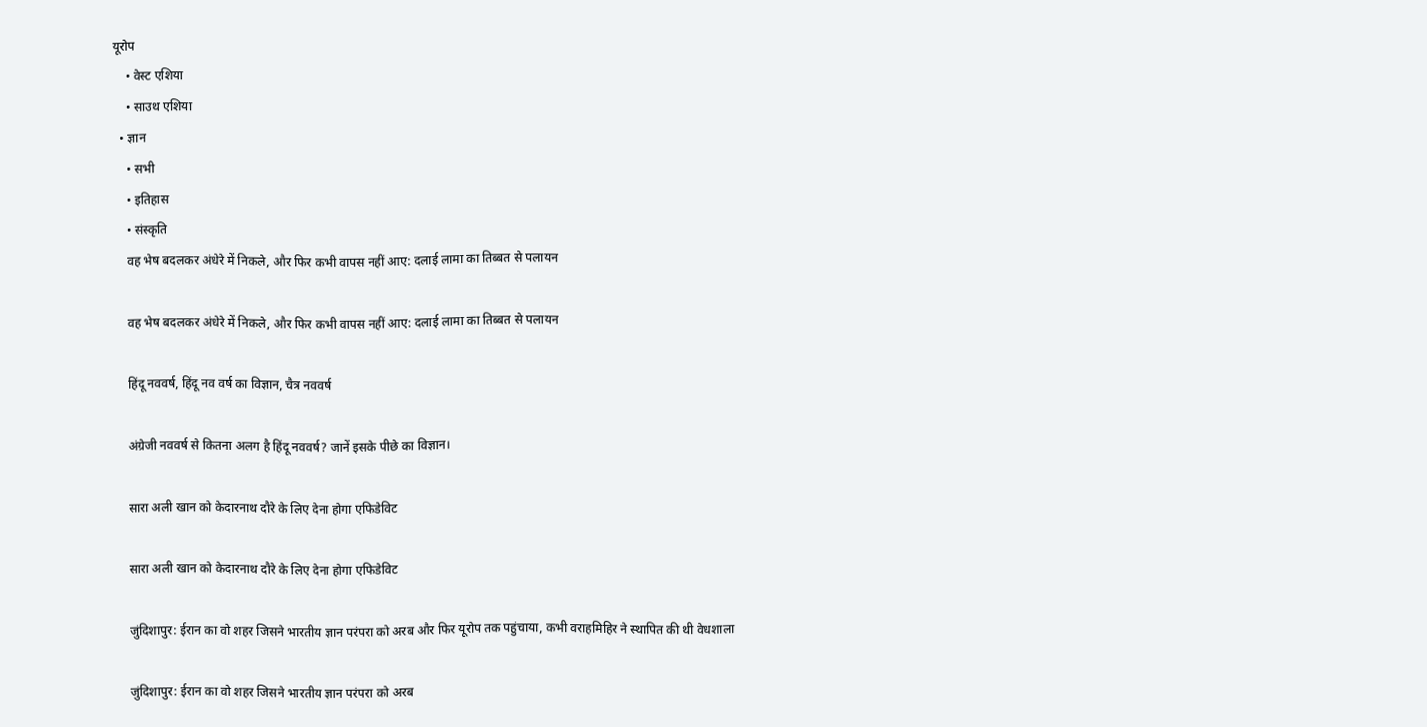यूरोप
    • वेस्ट एशिया
    • साउथ एशिया
  • ज्ञान
    • सभी
    • इतिहास
    • संस्कृति
    वह भेष बदलकर अंधेरे में निकले, और फिर कभी वापस नहीं आए: दलाई लामा का तिब्बत से पलायन

    वह भेष बदलकर अंधेरे में निकले, और फिर कभी वापस नहीं आए: दलाई लामा का तिब्बत से पलायन

    हिंदू नववर्ष, हिंदू नव वर्ष का विज्ञान, चैत्र नववर्ष

    अंग्रेजी नववर्ष से कितना अलग है हिंदू नववर्ष? जानें इसके पीछे का विज्ञान।

    सारा अली खान को केदारनाथ दौरे के लिए देना होगा एफिडेविट

    सारा अली खान को केदारनाथ दौरे के लिए देना होगा एफिडेविट

    जुंदिशापुर: ईरान का वो शहर जिसने भारतीय ज्ञान परंपरा को अरब और फिर यूरोप तक पहुंचाया, कभी वराहमिहिर ने स्थापित की थी वेधशाला

    जुंदिशापुर: ईरान का वो शहर जिसने भारतीय ज्ञान परंपरा को अरब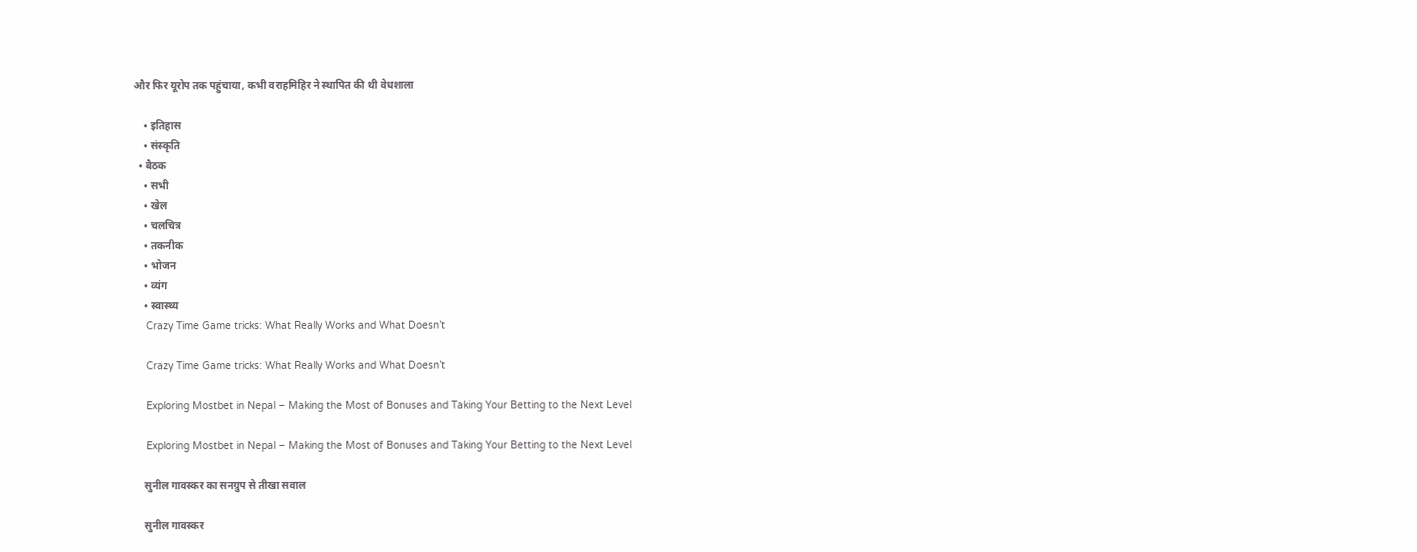और फिर यूरोप तक पहुंचाया, कभी वराहमिहिर ने स्थापित की थी वेधशाला

    • इतिहास
    • संस्कृति
  • बैठक
    • सभी
    • खेल
    • चलचित्र
    • तकनीक
    • भोजन
    • व्यंग
    • स्वास्थ्य
    Crazy Time Game tricks: What Really Works and What Doesn’t

    Crazy Time Game tricks: What Really Works and What Doesn’t

    Exploring Mostbet in Nepal – Making the Most of Bonuses and Taking Your Betting to the Next Level

    Exploring Mostbet in Nepal – Making the Most of Bonuses and Taking Your Betting to the Next Level

    सुनील गावस्कर का सनग्रुप से तीखा सवाल

    सुनील गावस्कर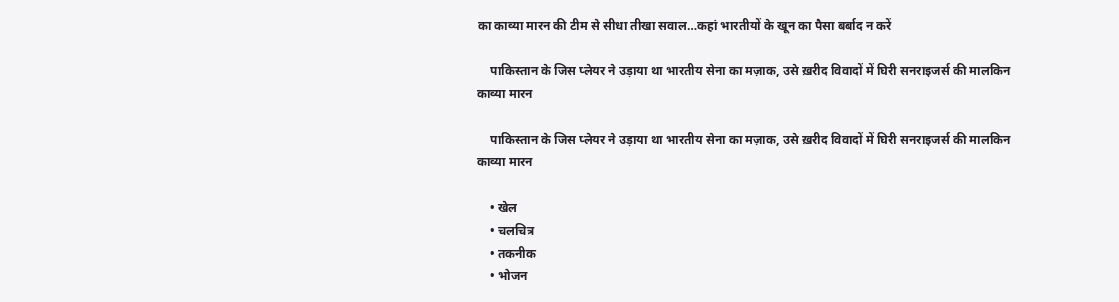का काव्या मारन की टीम से सीधा तीखा सवाल…कहां भारतीयों के खून का पैसा बर्बाद न करें

    पाकिस्तान के जिस प्लेयर ने उड़ाया था भारतीय सेना का मज़ाक, उसे ख़रीद विवादों में घिरी सनराइजर्स की मालकिन काव्या मारन

    पाकिस्तान के जिस प्लेयर ने उड़ाया था भारतीय सेना का मज़ाक, उसे ख़रीद विवादों में घिरी सनराइजर्स की मालकिन काव्या मारन

    • खेल
    • चलचित्र
    • तकनीक
    • भोजन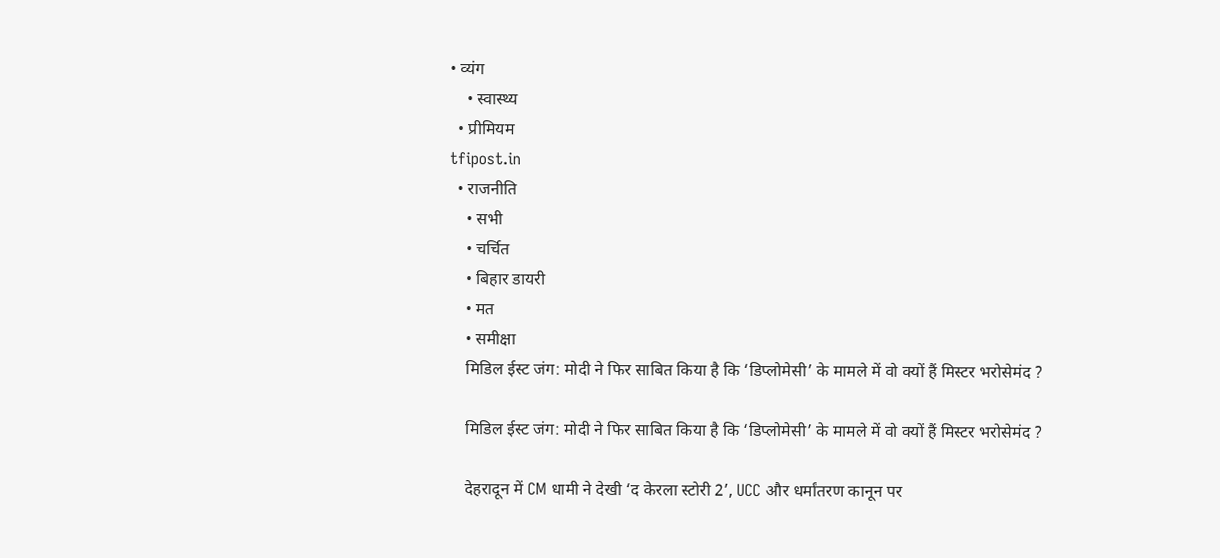• व्यंग
    • स्वास्थ्य
  • प्रीमियम
tfipost.in
  • राजनीति
    • सभी
    • चर्चित
    • बिहार डायरी
    • मत
    • समीक्षा
    मिडिल ईस्ट जंग: मोदी ने फिर साबित किया है कि ‘डिप्लोमेसी’ के मामले में वो क्यों हैं मिस्टर भरोसेमंद ?

    मिडिल ईस्ट जंग: मोदी ने फिर साबित किया है कि ‘डिप्लोमेसी’ के मामले में वो क्यों हैं मिस्टर भरोसेमंद ?

    देहरादून में CM धामी ने देखी ‘द केरला स्टोरी 2’, UCC और धर्मांतरण कानून पर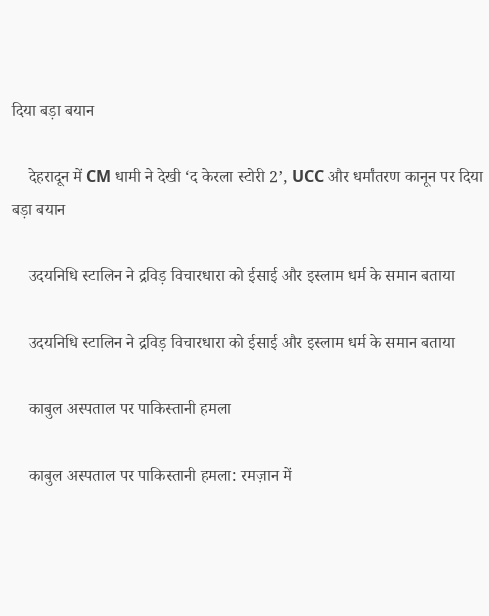दिया बड़ा बयान

    देहरादून में CM धामी ने देखी ‘द केरला स्टोरी 2’, UCC और धर्मांतरण कानून पर दिया बड़ा बयान

    उदयनिधि स्टालिन ने द्रविड़ विचारधारा को ईसाई और इस्लाम धर्म के समान बताया

    उदयनिधि स्टालिन ने द्रविड़ विचारधारा को ईसाई और इस्लाम धर्म के समान बताया

    काबुल अस्पताल पर पाकिस्तानी हमला

    काबुल अस्पताल पर पाकिस्तानी हमला: रमज़ान में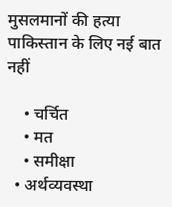मुसलमानों की हत्या पाकिस्तान के लिए नई बात नहीं

    • चर्चित
    • मत
    • समीक्षा
  • अर्थव्यवस्था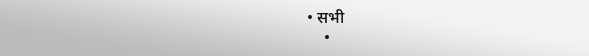• सभी
    •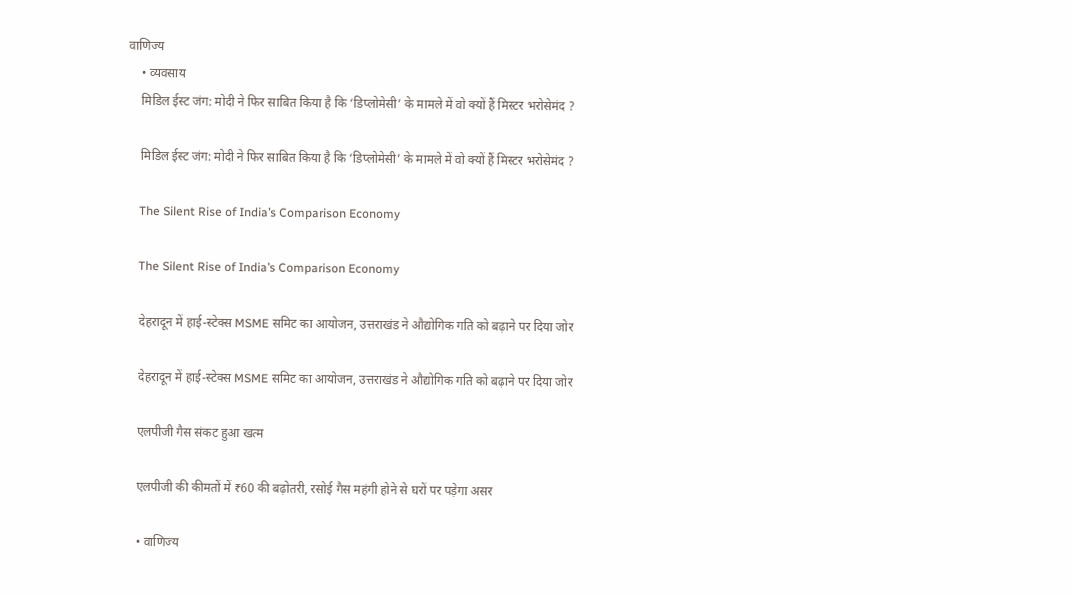वाणिज्य
    • व्यवसाय
    मिडिल ईस्ट जंग: मोदी ने फिर साबित किया है कि ‘डिप्लोमेसी’ के मामले में वो क्यों हैं मिस्टर भरोसेमंद ?

    मिडिल ईस्ट जंग: मोदी ने फिर साबित किया है कि ‘डिप्लोमेसी’ के मामले में वो क्यों हैं मिस्टर भरोसेमंद ?

    The Silent Rise of India’s Comparison Economy

    The Silent Rise of India’s Comparison Economy

    देहरादून में हाई-स्टेक्स MSME समिट का आयोजन, उत्तराखंड ने औद्योगिक गति को बढ़ाने पर दिया जोर

    देहरादून में हाई-स्टेक्स MSME समिट का आयोजन, उत्तराखंड ने औद्योगिक गति को बढ़ाने पर दिया जोर

    एलपीजी गैस संकट हुआ खत्म

    एलपीजी की कीमतों में ₹60 की बढ़ोतरी, रसोई गैस महंगी होने से घरों पर पड़ेगा असर

    • वाणिज्य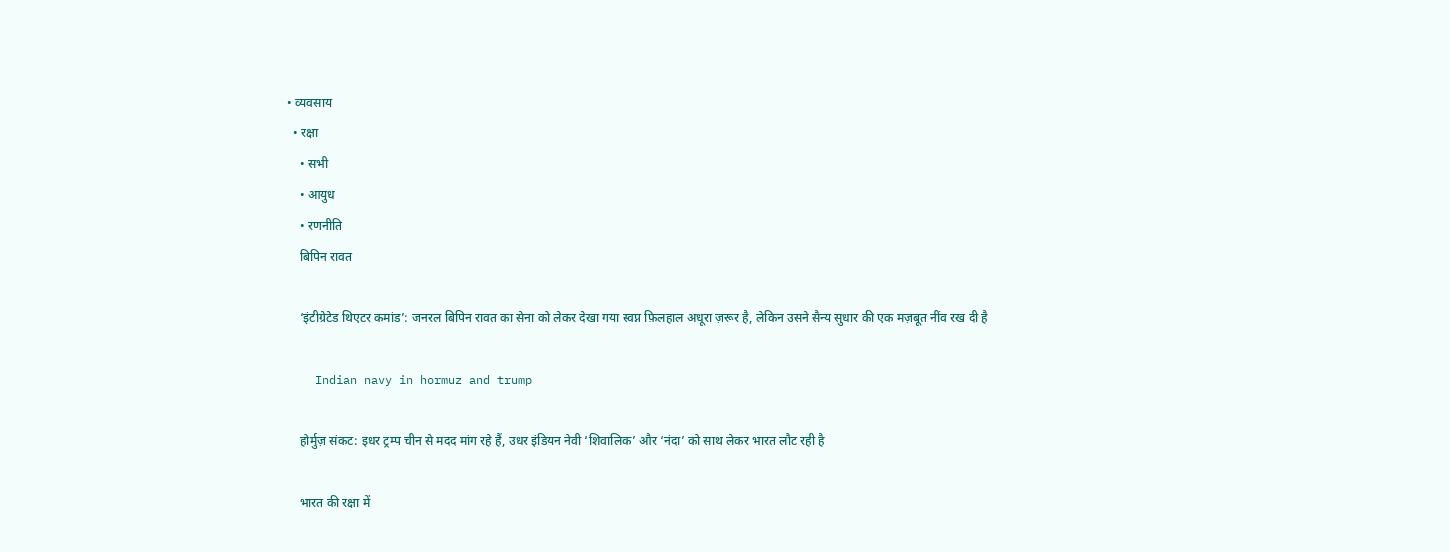• व्यवसाय
  • रक्षा
    • सभी
    • आयुध
    • रणनीति
    बिपिन रावत

    ‘इंटीग्रेटेड थिएटर कमांड’: जनरल बिपिन रावत का सेना को लेकर देखा गया स्वप्न फ़िलहाल अधूरा ज़रूर है, लेकिन उसने सैन्य सुधार की एक मज़बूत नींव रख दी है

    Indian navy in hormuz and trump

    होर्मुज़ संकट: इधर ट्रम्प चीन से मदद मांग रहे हैं, उधर इंडियन नेवी ‘शिवालिक’ और ‘नंदा’ को साथ लेकर भारत लौट रही है

    भारत की रक्षा में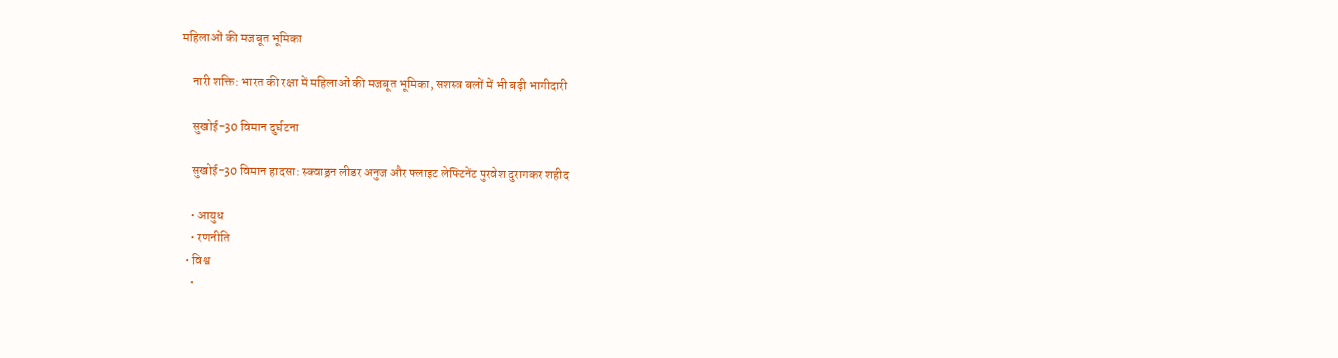महिलाओं की मजबूत भूमिका

    नारी शक्ति: भारत की रक्षा में महिलाओं की मजबूत भूमिका, सशस्त्र बलों में भी बढ़ी भागीदारी

    सुखोई-30 विमान दुर्घटना

    सुखोई-30 विमान हादसा: स्क्वाड्रन लीडर अनुज और फ्लाइट लेफ्टिनेंट पुरवेश दुरागकर शहीद

    • आयुध
    • रणनीति
  • विश्व
    •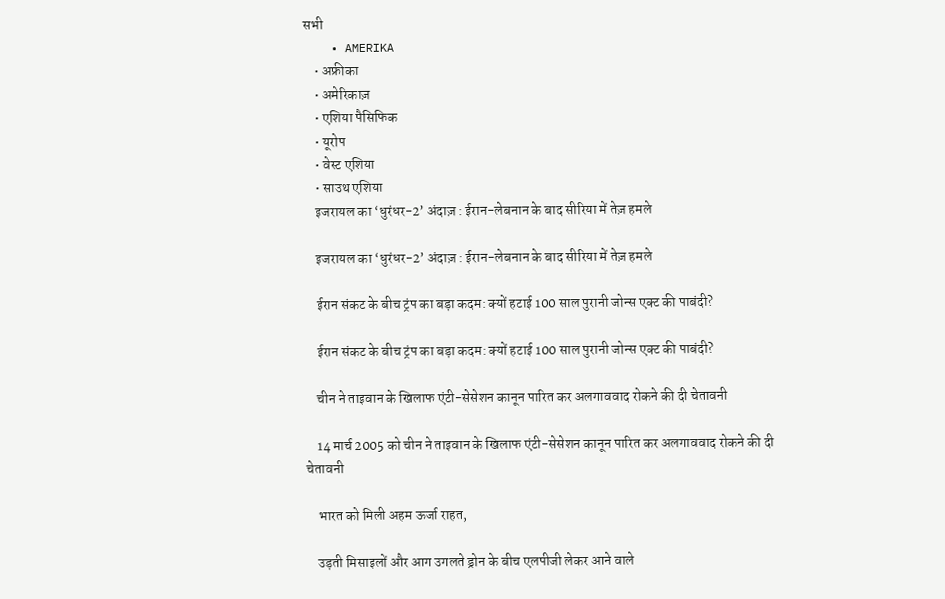सभी
    • AMERIKA
    • अफ्रीका
    • अमेरिकाज़
    • एशिया पैसिफिक
    • यूरोप
    • वेस्ट एशिया
    • साउथ एशिया
    इजरायल का ‘धुरंधर-2’ अंदाज़ : ईरान-लेबनान के बाद सीरिया में तेज़ हमले

    इजरायल का ‘धुरंधर-2’ अंदाज़ : ईरान-लेबनान के बाद सीरिया में तेज़ हमले

    ईरान संकट के बीच ट्रंप का बड़ा कदम: क्यों हटाई 100 साल पुरानी जोन्स एक्ट की पाबंदी?

    ईरान संकट के बीच ट्रंप का बड़ा कदम: क्यों हटाई 100 साल पुरानी जोन्स एक्ट की पाबंदी?

    चीन ने ताइवान के खिलाफ एंटी-सेसेशन कानून पारित कर अलगाववाद रोकने की दी चेतावनी

    14 मार्च 2005 को चीन ने ताइवान के खिलाफ एंटी-सेसेशन कानून पारित कर अलगाववाद रोकने की दी चेतावनी

    भारत को मिली अहम ऊर्जा राहत,

    उड़ती मिसाइलों और आग उगलते ड्रोन के बीच एलपीजी लेकर आने वाले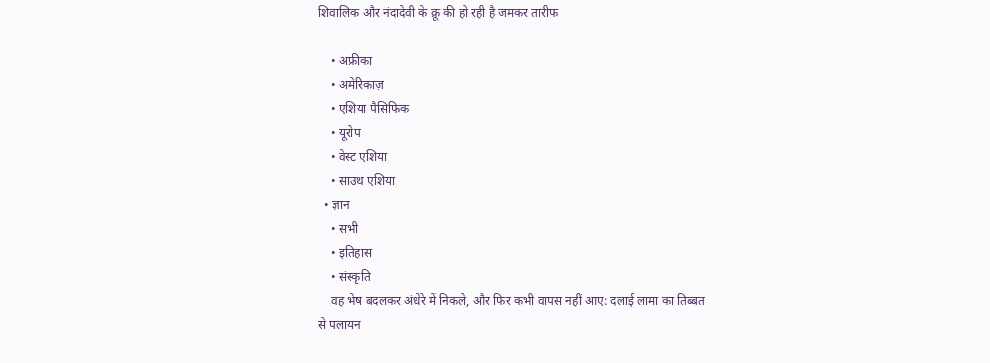शिवालिक और नंदादेवी के क्रू की हो रही है जमकर तारीफ

    • अफ्रीका
    • अमेरिकाज़
    • एशिया पैसिफिक
    • यूरोप
    • वेस्ट एशिया
    • साउथ एशिया
  • ज्ञान
    • सभी
    • इतिहास
    • संस्कृति
    वह भेष बदलकर अंधेरे में निकले, और फिर कभी वापस नहीं आए: दलाई लामा का तिब्बत से पलायन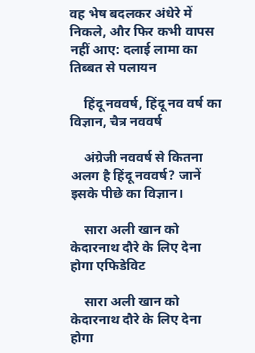वह भेष बदलकर अंधेरे में निकले, और फिर कभी वापस नहीं आए: दलाई लामा का तिब्बत से पलायन

    हिंदू नववर्ष, हिंदू नव वर्ष का विज्ञान, चैत्र नववर्ष

    अंग्रेजी नववर्ष से कितना अलग है हिंदू नववर्ष? जानें इसके पीछे का विज्ञान।

    सारा अली खान को केदारनाथ दौरे के लिए देना होगा एफिडेविट

    सारा अली खान को केदारनाथ दौरे के लिए देना होगा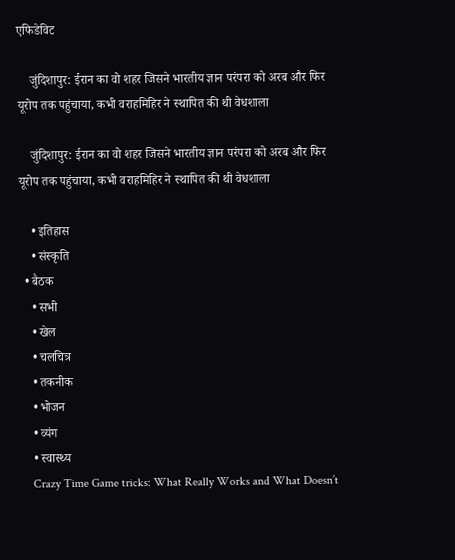एफिडेविट

    जुंदिशापुर: ईरान का वो शहर जिसने भारतीय ज्ञान परंपरा को अरब और फिर यूरोप तक पहुंचाया, कभी वराहमिहिर ने स्थापित की थी वेधशाला

    जुंदिशापुर: ईरान का वो शहर जिसने भारतीय ज्ञान परंपरा को अरब और फिर यूरोप तक पहुंचाया, कभी वराहमिहिर ने स्थापित की थी वेधशाला

    • इतिहास
    • संस्कृति
  • बैठक
    • सभी
    • खेल
    • चलचित्र
    • तकनीक
    • भोजन
    • व्यंग
    • स्वास्थ्य
    Crazy Time Game tricks: What Really Works and What Doesn’t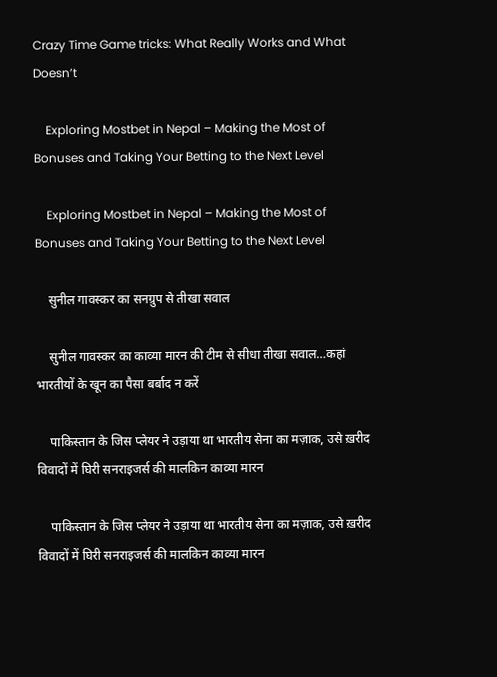Crazy Time Game tricks: What Really Works and What Doesn’t

    Exploring Mostbet in Nepal – Making the Most of Bonuses and Taking Your Betting to the Next Level

    Exploring Mostbet in Nepal – Making the Most of Bonuses and Taking Your Betting to the Next Level

    सुनील गावस्कर का सनग्रुप से तीखा सवाल

    सुनील गावस्कर का काव्या मारन की टीम से सीधा तीखा सवाल…कहां भारतीयों के खून का पैसा बर्बाद न करें

    पाकिस्तान के जिस प्लेयर ने उड़ाया था भारतीय सेना का मज़ाक, उसे ख़रीद विवादों में घिरी सनराइजर्स की मालकिन काव्या मारन

    पाकिस्तान के जिस प्लेयर ने उड़ाया था भारतीय सेना का मज़ाक, उसे ख़रीद विवादों में घिरी सनराइजर्स की मालकिन काव्या मारन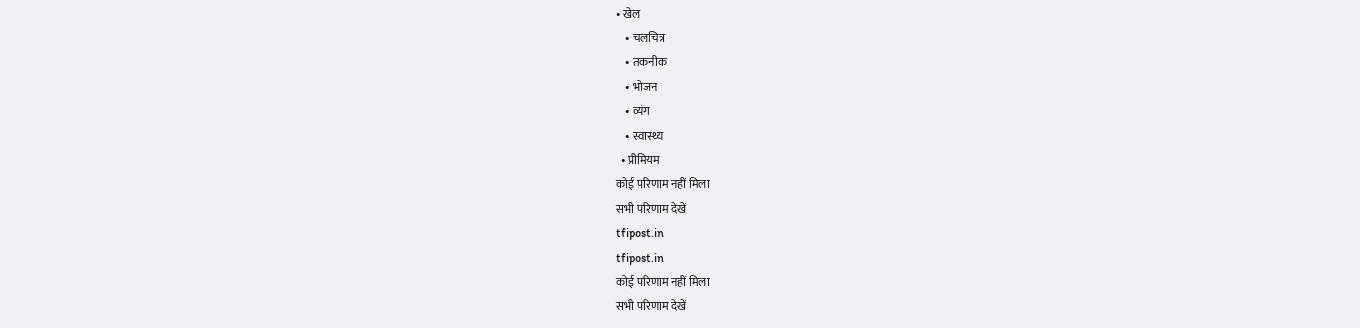• खेल
    • चलचित्र
    • तकनीक
    • भोजन
    • व्यंग
    • स्वास्थ्य
  • प्रीमियम
कोई परिणाम नहीं मिला
सभी परिणाम देखें
tfipost.in
tfipost.in
कोई परिणाम नहीं मिला
सभी परिणाम देखें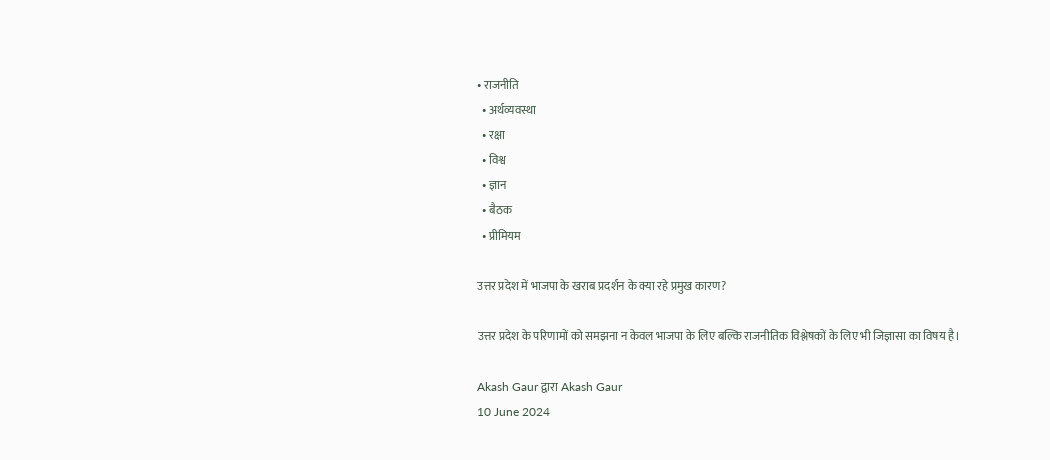• राजनीति
  • अर्थव्यवस्था
  • रक्षा
  • विश्व
  • ज्ञान
  • बैठक
  • प्रीमियम

उत्तर प्रदेश में भाजपा के खराब प्रदर्शन के क्या रहे प्रमुख कारण?

उत्तर प्रदेश के परिणामों को समझना न केवल भाजपा के लिए बल्कि राजनीतिक विश्लेषकों के लिए भी जिज्ञासा का विषय है।

Akash Gaur द्वारा Akash Gaur
10 June 2024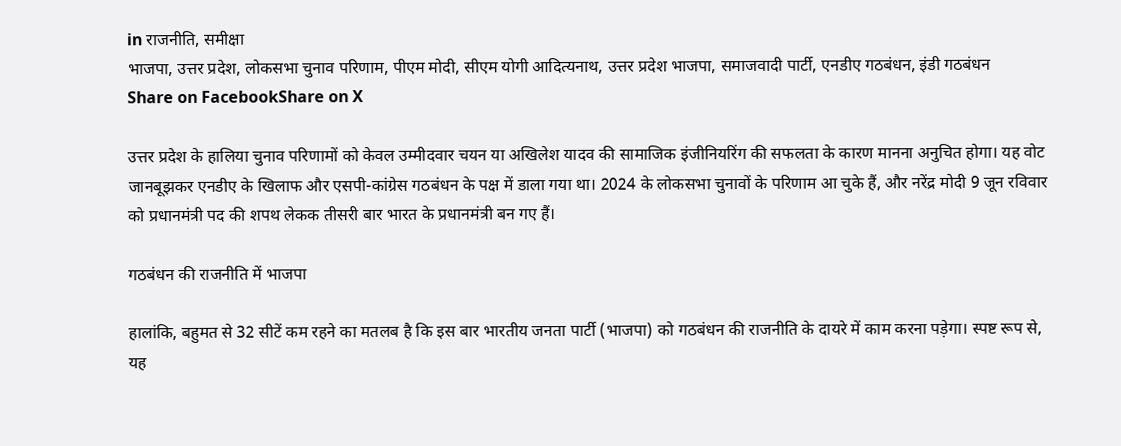in राजनीति, समीक्षा
भाजपा, उत्तर प्रदेश, लोकसभा चुनाव परिणाम, पीएम मोदी, सीएम योगी आदित्यनाथ, उत्तर प्रदेश भाजपा, समाजवादी पार्टी, एनडीए गठबंधन, इंडी गठबंधन
Share on FacebookShare on X

उत्तर प्रदेश के हालिया चुनाव परिणामों को केवल उम्मीदवार चयन या अखिलेश यादव की सामाजिक इंजीनियरिंग की सफलता के कारण मानना अनुचित होगा। यह वोट जानबूझकर एनडीए के खिलाफ और एसपी-कांग्रेस गठबंधन के पक्ष में डाला गया था। 2024 के लोकसभा चुनावों के परिणाम आ चुके हैं, और नरेंद्र मोदी 9 जून रविवार को प्रधानमंत्री पद की शपथ लेकक तीसरी बार भारत के प्रधानमंत्री बन गए हैं।

गठबंधन की राजनीति में भाजपा

हालांकि, बहुमत से 32 सीटें कम रहने का मतलब है कि इस बार भारतीय जनता पार्टी (भाजपा) को गठबंधन की राजनीति के दायरे में काम करना पड़ेगा। स्पष्ट रूप से, यह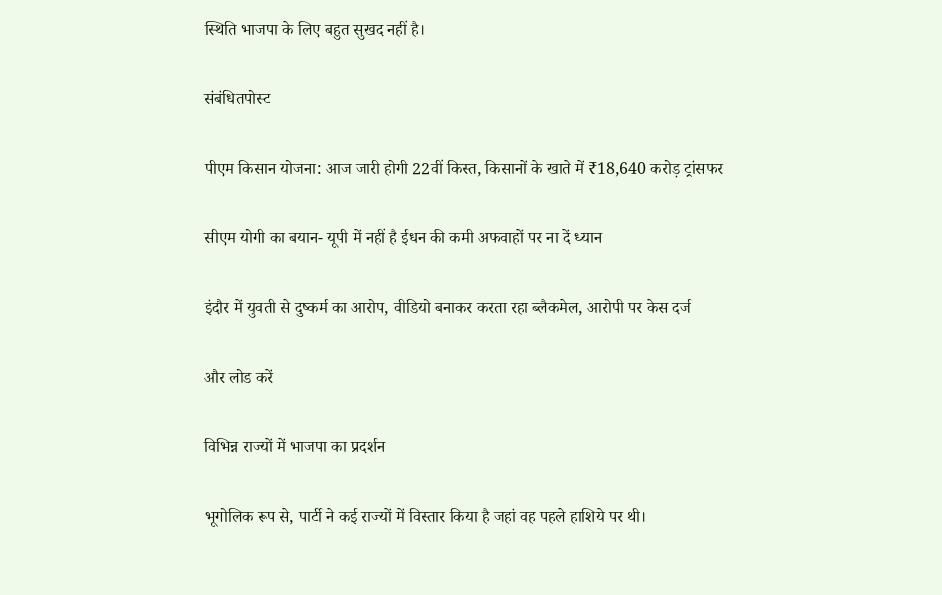स्थिति भाजपा के लिए बहुत सुखद नहीं है।

संबंधितपोस्ट

पीएम किसान योजना: आज जारी होगी 22वीं किस्त, किसानों के खाते में ₹18,640 करोड़ ट्रांसफर

सीएम योगी का बयान- यूपी में नहीं है ईधन की कमी अफवाहों पर ना दें ध्यान

इंदौर में युवती से दुष्कर्म का आरोप, वीडियो बनाकर करता रहा ब्लैकमेल, आरोपी पर केस दर्ज

और लोड करें

विभिन्न राज्यों में भाजपा का प्रदर्शन

भूगोलिक रूप से, पार्टी ने कई राज्यों में विस्तार किया है जहां वह पहले हाशिये पर थी।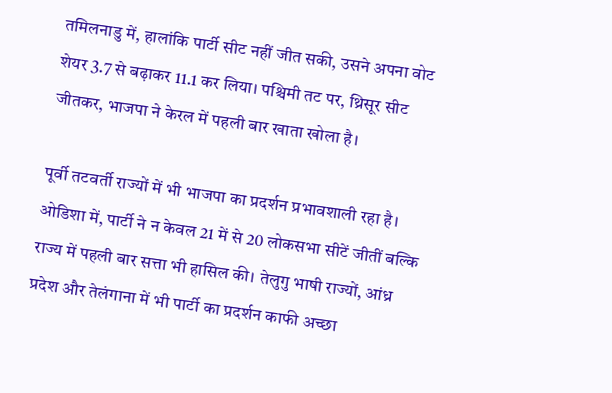तमिलनाडु में, हालांकि पार्टी सीट नहीं जीत सकी, उसने अपना वोट शेयर 3.7 से बढ़ाकर 11.1 कर लिया। पश्चिमी तट पर, थ्रिसूर सीट जीतकर, भाजपा ने केरल में पहली बार खाता खोला है।

पूर्वी तटवर्ती राज्यों में भी भाजपा का प्रदर्शन प्रभावशाली रहा है। ओडिशा में, पार्टी ने न केवल 21 में से 20 लोकसभा सीटें जीतीं बल्कि राज्य में पहली बार सत्ता भी हासिल की। तेलुगु भाषी राज्यों, आंध्र प्रदेश और तेलंगाना में भी पार्टी का प्रदर्शन काफी अच्छा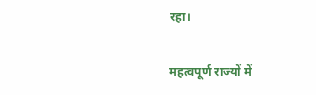रहा।

महत्वपूर्ण राज्यों में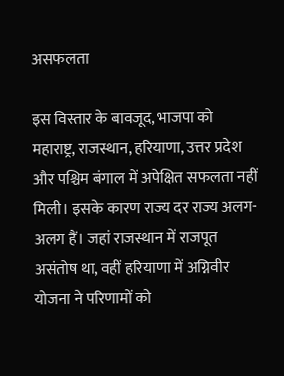असफलता

इस विस्तार के बावजूद, भाजपा को महाराष्ट्र, राजस्थान, हरियाणा, उत्तर प्रदेश और पश्चिम बंगाल में अपेक्षित सफलता नहीं मिली। इसके कारण राज्य दर राज्य अलग-अलग हैं। जहां राजस्थान में राजपूत असंतोष था, वहीं हरियाणा में अग्निवीर योजना ने परिणामों को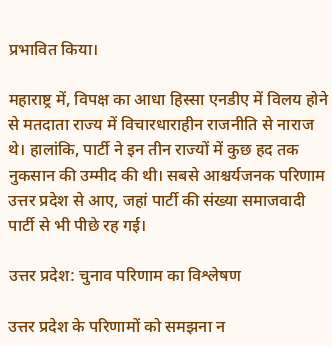प्रभावित किया।

महाराष्ट्र में, विपक्ष का आधा हिस्सा एनडीए में विलय होने से मतदाता राज्य में विचारधाराहीन राजनीति से नाराज थे। हालांकि, पार्टी ने इन तीन राज्यों में कुछ हद तक नुकसान की उम्मीद की थी। सबसे आश्चर्यजनक परिणाम उत्तर प्रदेश से आए, जहां पार्टी की संख्या समाजवादी पार्टी से भी पीछे रह गई।

उत्तर प्रदेश: चुनाव परिणाम का विश्लेषण

उत्तर प्रदेश के परिणामों को समझना न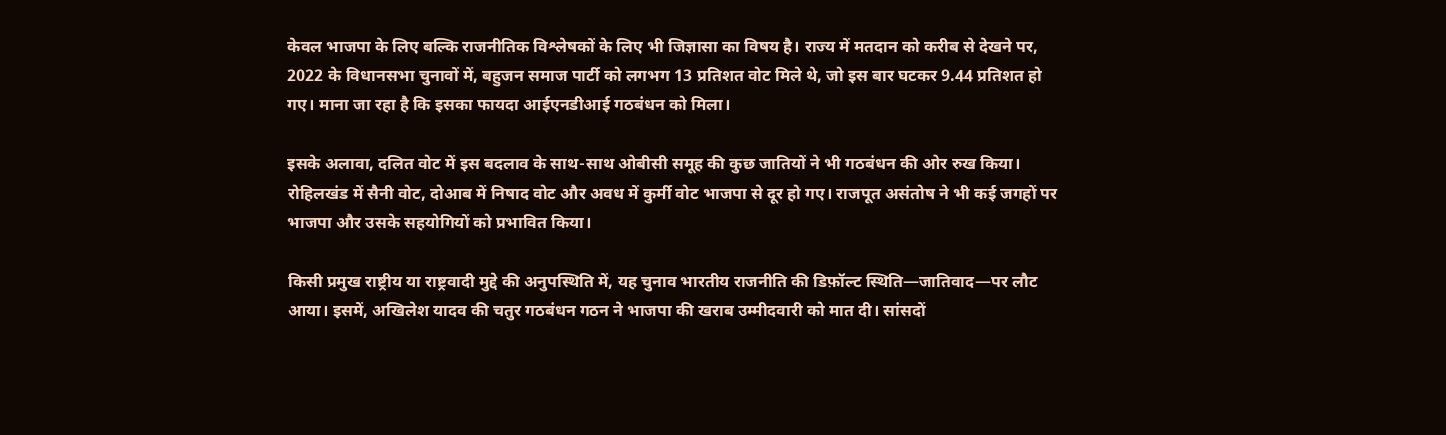केवल भाजपा के लिए बल्कि राजनीतिक विश्लेषकों के लिए भी जिज्ञासा का विषय है। राज्य में मतदान को करीब से देखने पर, 2022 के विधानसभा चुनावों में, बहुजन समाज पार्टी को लगभग 13 प्रतिशत वोट मिले थे, जो इस बार घटकर 9.44 प्रतिशत हो गए। माना जा रहा है कि इसका फायदा आईएनडीआई गठबंधन को मिला।

इसके अलावा, दलित वोट में इस बदलाव के साथ-साथ ओबीसी समूह की कुछ जातियों ने भी गठबंधन की ओर रुख किया। रोहिलखंड में सैनी वोट, दोआब में निषाद वोट और अवध में कुर्मी वोट भाजपा से दूर हो गए। राजपूत असंतोष ने भी कई जगहों पर भाजपा और उसके सहयोगियों को प्रभावित किया।

किसी प्रमुख राष्ट्रीय या राष्ट्रवादी मुद्दे की अनुपस्थिति में, यह चुनाव भारतीय राजनीति की डिफ़ॉल्ट स्थिति—जातिवाद—पर लौट आया। इसमें, अखिलेश यादव की चतुर गठबंधन गठन ने भाजपा की खराब उम्मीदवारी को मात दी। सांसदों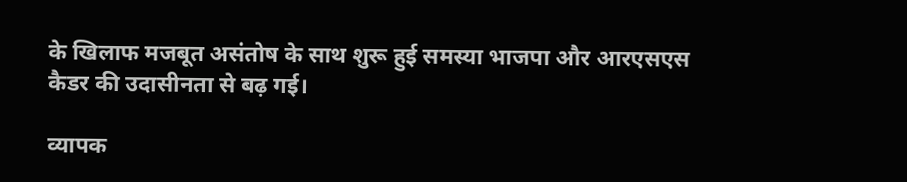के खिलाफ मजबूत असंतोष के साथ शुरू हुई समस्या भाजपा और आरएसएस कैडर की उदासीनता से बढ़ गई।

व्यापक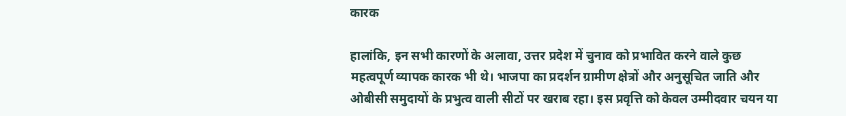कारक

हालांकि, इन सभी कारणों के अलावा, उत्तर प्रदेश में चुनाव को प्रभावित करने वाले कुछ महत्वपूर्ण व्यापक कारक भी थे। भाजपा का प्रदर्शन ग्रामीण क्षेत्रों और अनुसूचित जाति और ओबीसी समुदायों के प्रभुत्व वाली सीटों पर खराब रहा। इस प्रवृत्ति को केवल उम्मीदवार चयन या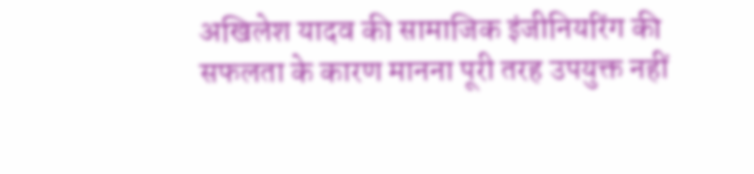अखिलेश यादव की सामाजिक इंजीनियरिंग की सफलता के कारण मानना पूरी तरह उपयुक्त नहीं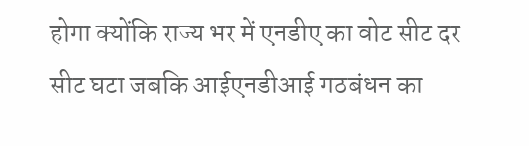होगा क्योंकि राज्य भर में एनडीए का वोट सीट दर सीट घटा जबकि आईएनडीआई गठबंधन का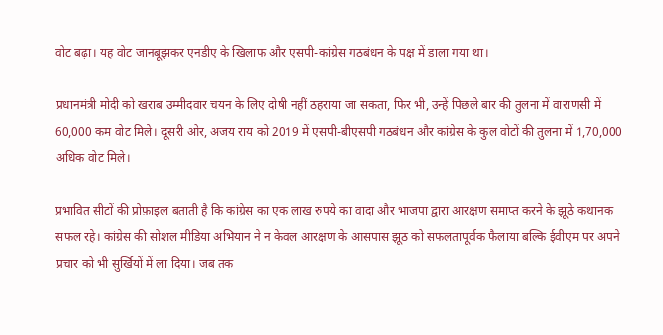वोट बढ़ा। यह वोट जानबूझकर एनडीए के खिलाफ और एसपी-कांग्रेस गठबंधन के पक्ष में डाला गया था।

प्रधानमंत्री मोदी को खराब उम्मीदवार चयन के लिए दोषी नहीं ठहराया जा सकता, फिर भी, उन्हें पिछले बार की तुलना में वाराणसी में 60,000 कम वोट मिले। दूसरी ओर, अजय राय को 2019 में एसपी-बीएसपी गठबंधन और कांग्रेस के कुल वोटों की तुलना में 1,70,000 अधिक वोट मिले।

प्रभावित सीटों की प्रोफ़ाइल बताती है कि कांग्रेस का एक लाख रुपये का वादा और भाजपा द्वारा आरक्षण समाप्त करने के झूठे कथानक सफल रहे। कांग्रेस की सोशल मीडिया अभियान ने न केवल आरक्षण के आसपास झूठ को सफलतापूर्वक फैलाया बल्कि ईवीएम पर अपने प्रचार को भी सुर्खियों में ला दिया। जब तक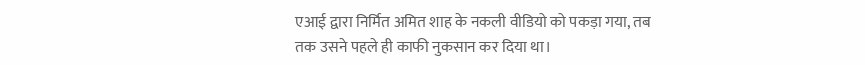एआई द्वारा निर्मित अमित शाह के नकली वीडियो को पकड़ा गया, तब तक उसने पहले ही काफी नुकसान कर दिया था।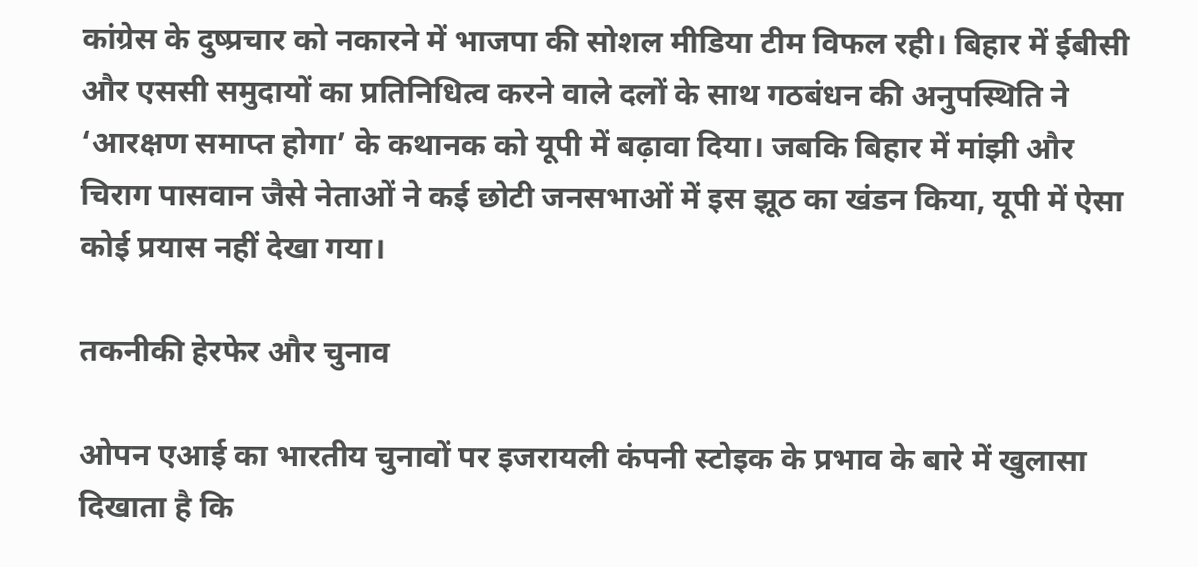कांग्रेस के दुष्प्रचार को नकारने में भाजपा की सोशल मीडिया टीम विफल रही। बिहार में ईबीसी और एससी समुदायों का प्रतिनिधित्व करने वाले दलों के साथ गठबंधन की अनुपस्थिति ने ‘आरक्षण समाप्त होगा’ के कथानक को यूपी में बढ़ावा दिया। जबकि बिहार में मांझी और चिराग पासवान जैसे नेताओं ने कई छोटी जनसभाओं में इस झूठ का खंडन किया, यूपी में ऐसा कोई प्रयास नहीं देखा गया।

तकनीकी हेरफेर और चुनाव

ओपन एआई का भारतीय चुनावों पर इजरायली कंपनी स्टोइक के प्रभाव के बारे में खुलासा दिखाता है कि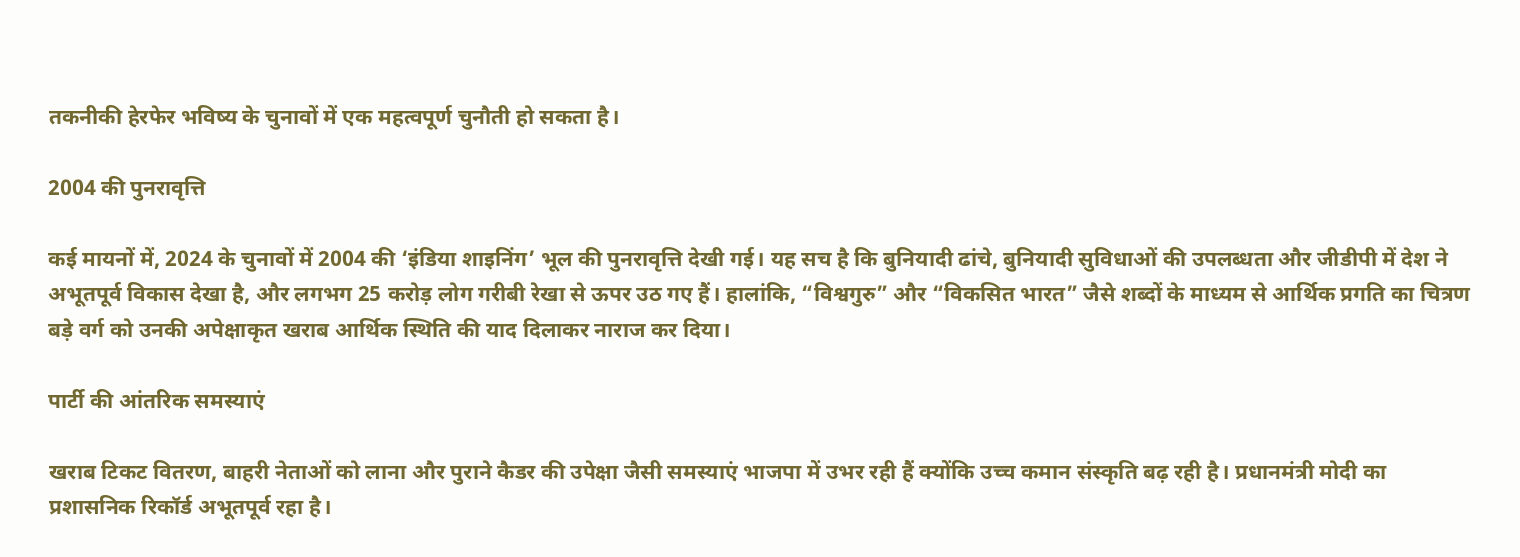तकनीकी हेरफेर भविष्य के चुनावों में एक महत्वपूर्ण चुनौती हो सकता है।

2004 की पुनरावृत्ति

कई मायनों में, 2024 के चुनावों में 2004 की ‘इंडिया शाइनिंग’ भूल की पुनरावृत्ति देखी गई। यह सच है कि बुनियादी ढांचे, बुनियादी सुविधाओं की उपलब्धता और जीडीपी में देश ने अभूतपूर्व विकास देखा है, और लगभग 25 करोड़ लोग गरीबी रेखा से ऊपर उठ गए हैं। हालांकि, “विश्वगुरु” और “विकसित भारत” जैसे शब्दों के माध्यम से आर्थिक प्रगति का चित्रण बड़े वर्ग को उनकी अपेक्षाकृत खराब आर्थिक स्थिति की याद दिलाकर नाराज कर दिया।

पार्टी की आंतरिक समस्याएं

खराब टिकट वितरण, बाहरी नेताओं को लाना और पुराने कैडर की उपेक्षा जैसी समस्याएं भाजपा में उभर रही हैं क्योंकि उच्च कमान संस्कृति बढ़ रही है। प्रधानमंत्री मोदी का प्रशासनिक रिकॉर्ड अभूतपूर्व रहा है।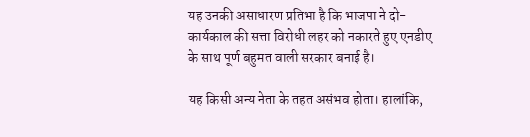यह उनकी असाधारण प्रतिभा है कि भाजपा ने दो-कार्यकाल की सत्ता विरोधी लहर को नकारते हुए एनडीए के साथ पूर्ण बहुमत वाली सरकार बनाई है।

यह किसी अन्य नेता के तहत असंभव होता। हालांकि,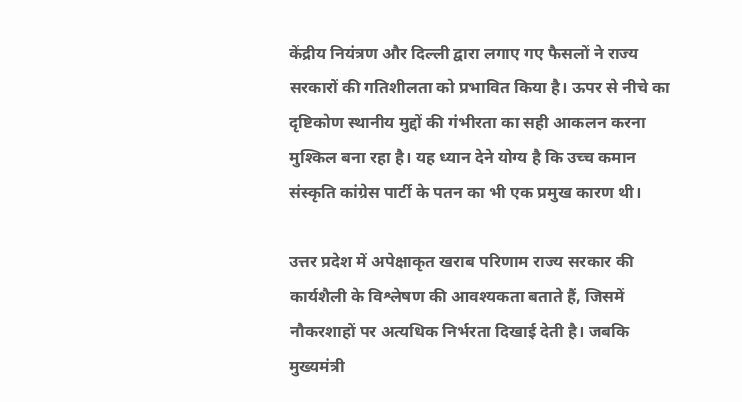केंद्रीय नियंत्रण और दिल्ली द्वारा लगाए गए फैसलों ने राज्य सरकारों की गतिशीलता को प्रभावित किया है। ऊपर से नीचे का दृष्टिकोण स्थानीय मुद्दों की गंभीरता का सही आकलन करना मुश्किल बना रहा है। यह ध्यान देने योग्य है कि उच्च कमान संस्कृति कांग्रेस पार्टी के पतन का भी एक प्रमुख कारण थी।

उत्तर प्रदेश में अपेक्षाकृत खराब परिणाम राज्य सरकार की कार्यशैली के विश्लेषण की आवश्यकता बताते हैं, जिसमें नौकरशाहों पर अत्यधिक निर्भरता दिखाई देती है। जबकि मुख्यमंत्री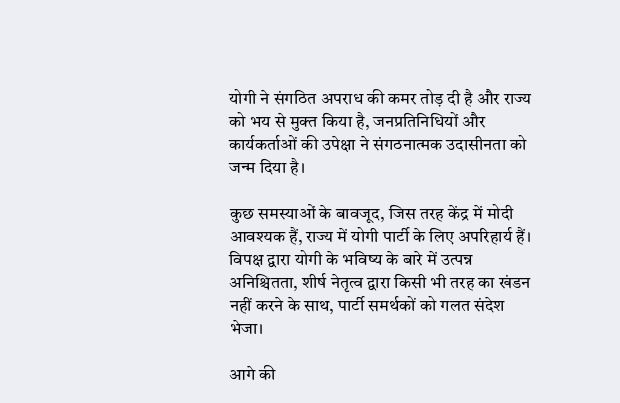योगी ने संगठित अपराध की कमर तोड़ दी है और राज्य को भय से मुक्त किया है, जनप्रतिनिधियों और कार्यकर्ताओं की उपेक्षा ने संगठनात्मक उदासीनता को जन्म दिया है।

कुछ समस्याओं के बावजूद, जिस तरह केंद्र में मोदी आवश्यक हैं, राज्य में योगी पार्टी के लिए अपरिहार्य हैं। विपक्ष द्वारा योगी के भविष्य के बारे में उत्पन्न अनिश्चितता, शीर्ष नेतृत्व द्वारा किसी भी तरह का खंडन नहीं करने के साथ, पार्टी समर्थकों को गलत संदेश भेजा।

आगे की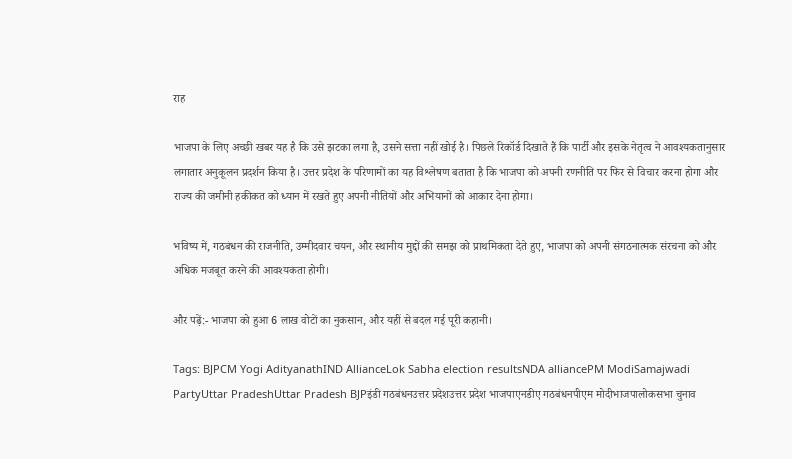राह

भाजपा के लिए अच्छी खबर यह है कि उसे झटका लगा है, उसने सत्ता नहीं खोई है। पिछले रिकॉर्ड दिखाते हैं कि पार्टी और इसके नेतृत्व ने आवश्यकतानुसार लगातार अनुकूलन प्रदर्शन किया है। उत्तर प्रदेश के परिणामों का यह विश्लेषण बताता है कि भाजपा को अपनी रणनीति पर फिर से विचार करना होगा और राज्य की जमीनी हकीकत को ध्यान में रखते हुए अपनी नीतियों और अभियानों को आकार देना होगा।

भविष्य में, गठबंधन की राजनीति, उम्मीदवार चयन, और स्थानीय मुद्दों की समझ को प्राथमिकता देते हुए, भाजपा को अपनी संगठनात्मक संरचना को और अधिक मजबूत करने की आवश्यकता होगी।

और पढ़ें:- भाजपा को हुआ 6 लाख वोटों का नुकसान, और यहीं से बदल गई पूरी कहानी।

Tags: BJPCM Yogi AdityanathIND AllianceLok Sabha election resultsNDA alliancePM ModiSamajwadi PartyUttar PradeshUttar Pradesh BJPइंडी गठबंधनउत्तर प्रदेशउत्तर प्रदेश भाजपाएनडीए गठबंधनपीएम मोदीभाजपालोकसभा चुनाव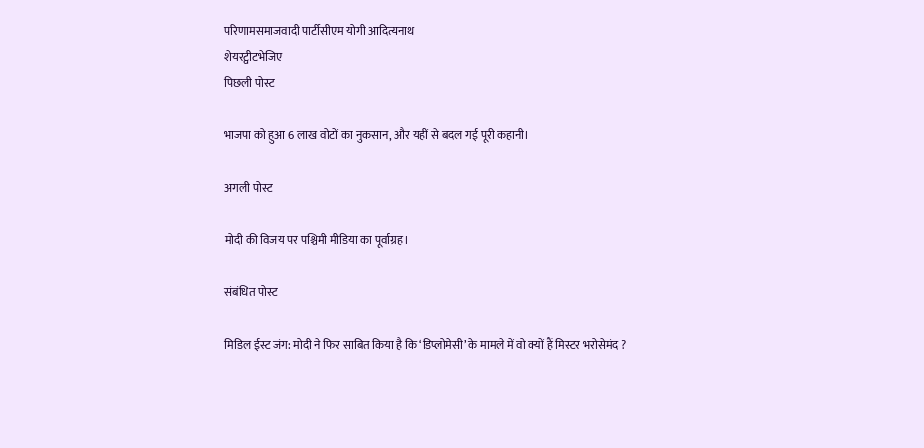परिणामसमाजवादी पार्टीसीएम योगी आदित्यनाथ
शेयरट्वीटभेजिए
पिछली पोस्ट

भाजपा को हुआ 6 लाख वोटों का नुकसान, और यहीं से बदल गई पूरी कहानी।

अगली पोस्ट

मोदी की विजय पर पश्चिमी मीडिया का पूर्वाग्रह।

संबंधित पोस्ट

मिडिल ईस्ट जंग: मोदी ने फिर साबित किया है कि ‘डिप्लोमेसी’ के मामले में वो क्यों हैं मिस्टर भरोसेमंद ?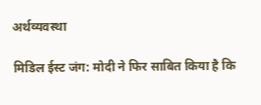अर्थव्यवस्था

मिडिल ईस्ट जंग: मोदी ने फिर साबित किया है कि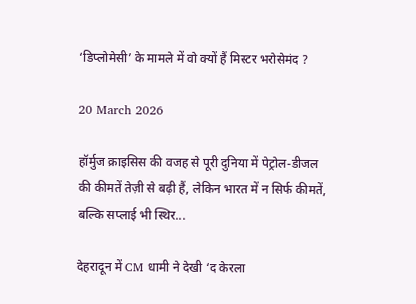‘डिप्लोमेसी’ के मामले में वो क्यों हैं मिस्टर भरोसेमंद ?

20 March 2026

हॉर्मुज क्राइसिस की वजह से पूरी दुनिया में पेट्रोल-डीजल की कीमतें तेज़ी से बढ़ी हैं, लेकिन भारत में न सिर्फ कीमतें, बल्कि सप्लाई भी स्थिर...

देहरादून में CM धामी ने देखी ‘द केरला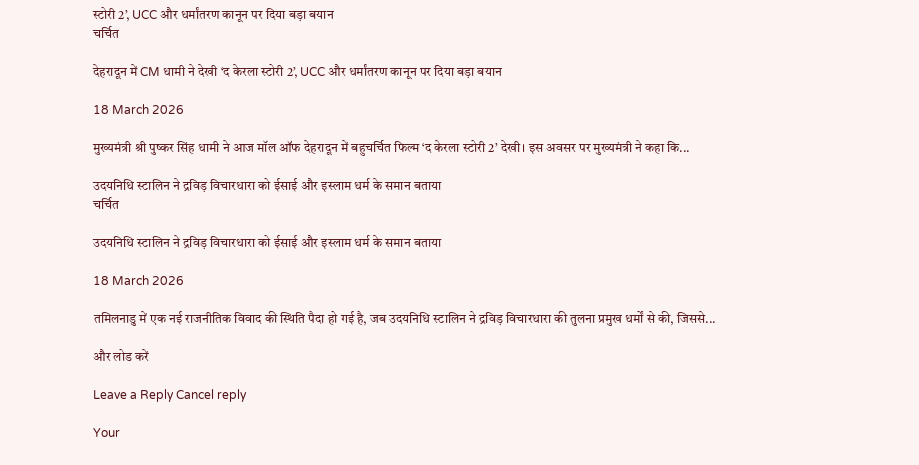स्टोरी 2’, UCC और धर्मांतरण कानून पर दिया बड़ा बयान
चर्चित

देहरादून में CM धामी ने देखी ‘द केरला स्टोरी 2’, UCC और धर्मांतरण कानून पर दिया बड़ा बयान

18 March 2026

मुख्यमंत्री श्री पुष्कर सिंह धामी ने आज मॉल ऑफ देहरादून में बहुचर्चित फिल्म ‘द केरला स्टोरी 2’ देखी। इस अवसर पर मुख्यमंत्री ने कहा कि...

उदयनिधि स्टालिन ने द्रविड़ विचारधारा को ईसाई और इस्लाम धर्म के समान बताया
चर्चित

उदयनिधि स्टालिन ने द्रविड़ विचारधारा को ईसाई और इस्लाम धर्म के समान बताया

18 March 2026

तमिलनाडु में एक नई राजनीतिक विवाद की स्थिति पैदा हो गई है, जब उदयनिधि स्टालिन ने द्रविड़ विचारधारा की तुलना प्रमुख धर्मों से की, जिससे...

और लोड करें

Leave a Reply Cancel reply

Your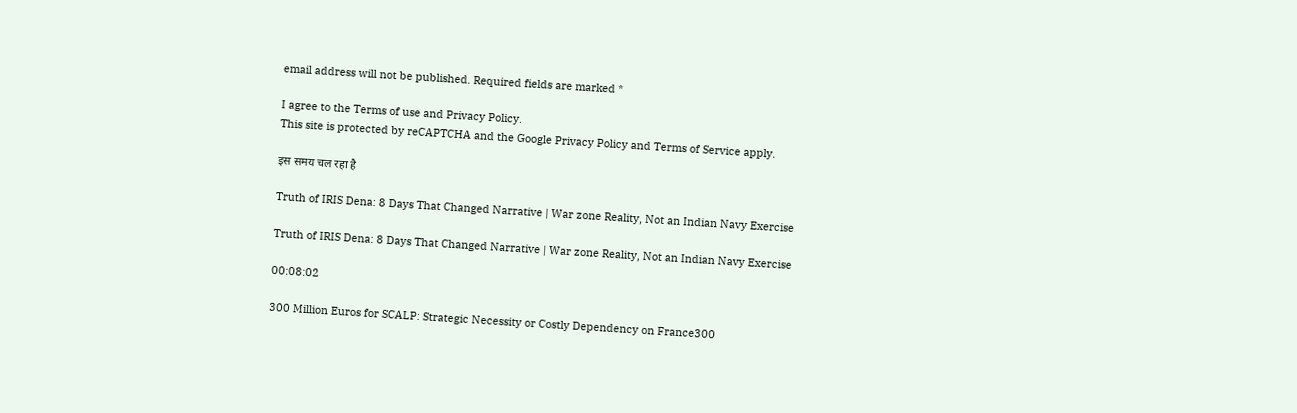email address will not be published. Required fields are marked *

I agree to the Terms of use and Privacy Policy.
This site is protected by reCAPTCHA and the Google Privacy Policy and Terms of Service apply.

इस समय चल रहा है

Truth of IRIS Dena: 8 Days That Changed Narrative | War zone Reality, Not an Indian Navy Exercise

Truth of IRIS Dena: 8 Days That Changed Narrative | War zone Reality, Not an Indian Navy Exercise

00:08:02

300 Million Euros for SCALP: Strategic Necessity or Costly Dependency on France300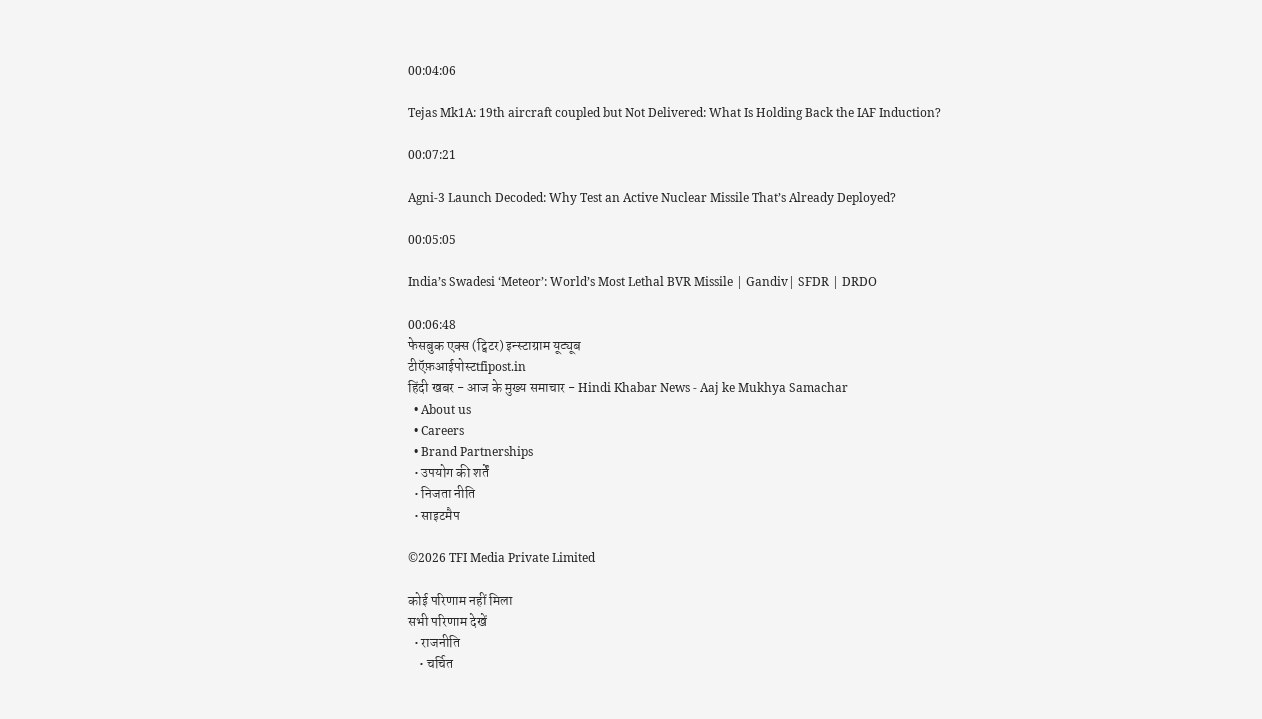00:04:06

Tejas Mk1A: 19th aircraft coupled but Not Delivered: What Is Holding Back the IAF Induction?

00:07:21

Agni-3 Launch Decoded: Why Test an Active Nuclear Missile That’s Already Deployed?

00:05:05

India’s Swadesi ‘Meteor’: World’s Most Lethal BVR Missile | Gandiv| SFDR | DRDO

00:06:48
फेसबुक एक्स (ट्विटर) इन्स्टाग्राम यूट्यूब
टीऍफ़आईपोस्टtfipost.in
हिंदी खबर - आज के मुख्य समाचार - Hindi Khabar News - Aaj ke Mukhya Samachar
  • About us
  • Careers
  • Brand Partnerships
  • उपयोग की शर्तें
  • निजता नीति
  • साइटमैप

©2026 TFI Media Private Limited

कोई परिणाम नहीं मिला
सभी परिणाम देखें
  • राजनीति
    • चर्चित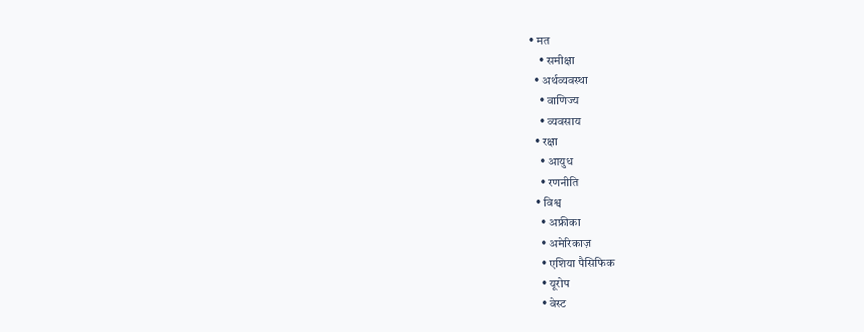• मत
    • समीक्षा
  • अर्थव्यवस्था
    • वाणिज्य
    • व्यवसाय
  • रक्षा
    • आयुध
    • रणनीति
  • विश्व
    • अफ्रीका
    • अमेरिकाज़
    • एशिया पैसिफिक
    • यूरोप
    • वेस्ट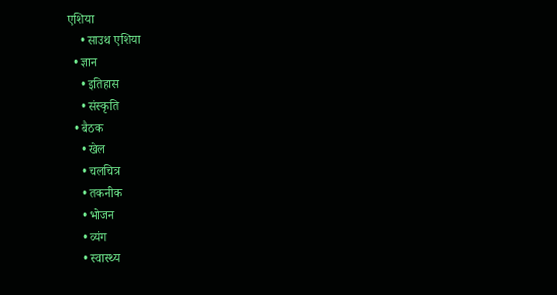एशिया
    • साउथ एशिया
  • ज्ञान
    • इतिहास
    • संस्कृति
  • बैठक
    • खेल
    • चलचित्र
    • तकनीक
    • भोजन
    • व्यंग
    • स्वास्थ्य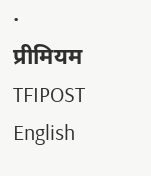• प्रीमियम
TFIPOST English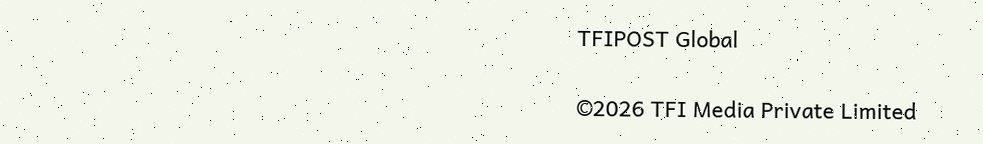TFIPOST Global

©2026 TFI Media Private Limited